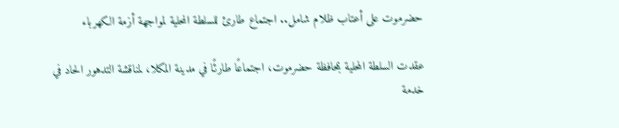حضرموت على أعتاب ظلام شامل.. اجتماع طارئ للسلطة المحلية لمواجهة أزمة الكهرباء

عقدت السلطة المحلية بمحافظة حضرموت، اجتماعًا طارئًا في مدينة المكلا، لمناقشة التدهور الحاد في خدمة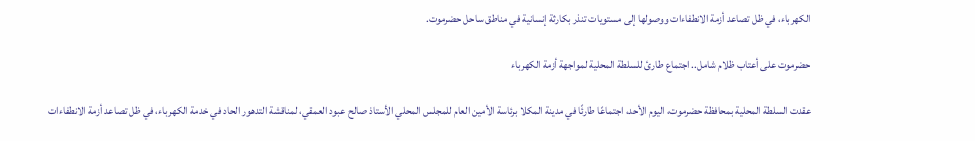الكهرباء، في ظل تصاعد أزمة الانطفاءات ووصولها إلى مستويات تنذر بكارثة إنسانية في مناطق ساحل حضرموت.

حضرموت على أعتاب ظلام شامل.. اجتماع طارئ للسلطة المحلية لمواجهة أزمة الكهرباء

عقدت السلطة المحلية بمحافظة حضرموت، اليوم الأحد، اجتماعًا طارئًا في مدينة المكلا برئاسة الأمين العام للمجلس المحلي الأستاذ صالح عبود العمقي، لمناقشة التدهور الحاد في خدمة الكهرباء، في ظل تصاعد أزمة الانطفاءات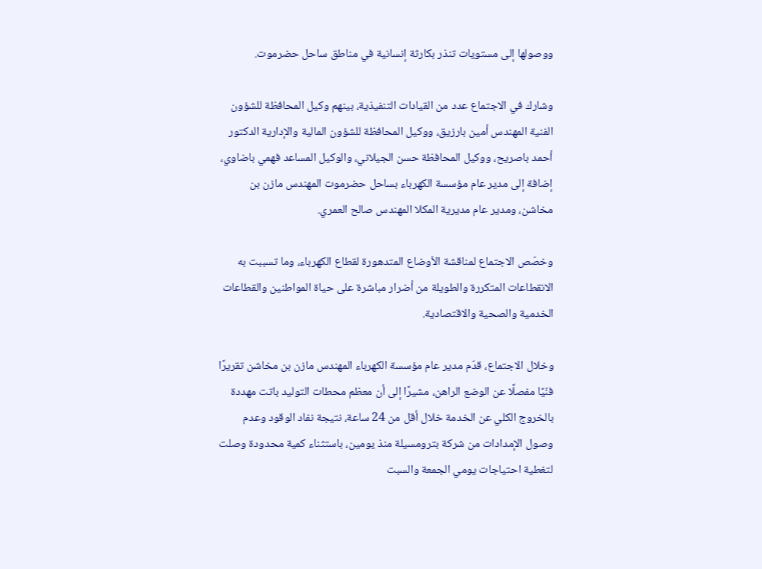ووصولها إلى مستويات تنذر بكارثة إنسانية في مناطق ساحل حضرموت.

وشارك في الاجتماع عدد من القيادات التنفيذية، بينهم وكيل المحافظة للشؤون الفنية المهندس أمين بارزيق، ووكيل المحافظة للشؤون المالية والإدارية الدكتور أحمد باصريح، ووكيل المحافظة حسن الجيلاني، والوكيل المساعد فهمي باضاوي، إضافة إلى مدير عام مؤسسة الكهرباء بساحل حضرموت المهندس مازن بن مخاشن، ومدير عام مديرية المكلا المهندس صالح العمري.

وخصّص الاجتماع لمناقشة الأوضاع المتدهورة لقطاع الكهرباء، وما تسببت به الانقطاعات المتكررة والطويلة من أضرار مباشرة على حياة المواطنين والقطاعات الخدمية والصحية والاقتصادية.

وخلال الاجتماع، قدّم مدير عام مؤسسة الكهرباء المهندس مازن بن مخاشن تقريرًا فنّيًا مفصلًا عن الوضع الراهن، مشيرًا إلى أن معظم محطات التوليد باتت مهددة بالخروج الكلي عن الخدمة خلال أقل من 24 ساعة، نتيجة نفاد الوقود وعدم وصول الإمدادات من شركة بترومسيلة منذ يومين، باستثناء كمية محدودة وصلت لتغطية احتياجات يومي الجمعة والسبت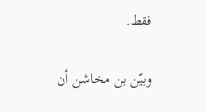فقط.

وبيّن بن مخاشن أن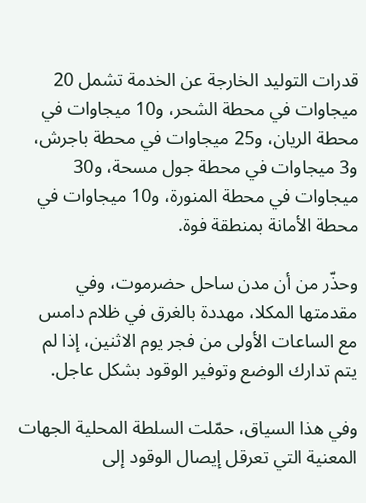قدرات التوليد الخارجة عن الخدمة تشمل 20 ميجاوات في محطة الشحر، و10 ميجاوات في محطة الريان، و25 ميجاوات في محطة باجرش، و3 ميجاوات في محطة جول مسحة، و30 ميجاوات في محطة المنورة، و10 ميجاوات في محطة الأمانة بمنطقة فوة.

وحذّر من أن مدن ساحل حضرموت، وفي مقدمتها المكلا، مهددة بالغرق في ظلام دامس مع الساعات الأولى من فجر يوم الاثنين، إذا لم يتم تدارك الوضع وتوفير الوقود بشكل عاجل.

وفي هذا السياق، حمّلت السلطة المحلية الجهات المعنية التي تعرقل إيصال الوقود إلى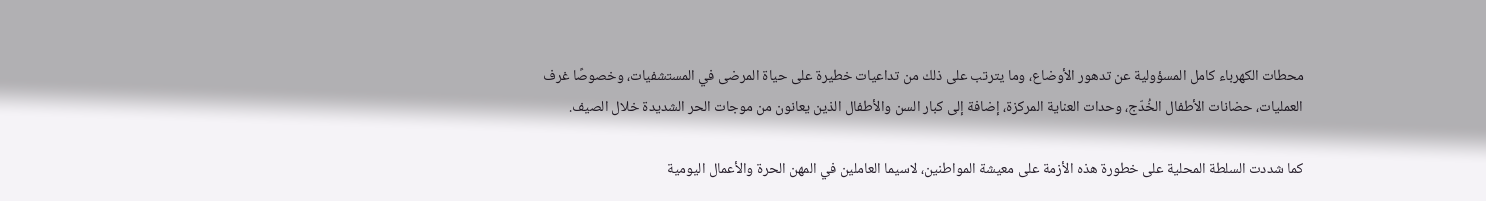محطات الكهرباء كامل المسؤولية عن تدهور الأوضاع، وما يترتب على ذلك من تداعيات خطيرة على حياة المرضى في المستشفيات، وخصوصًا غرف العمليات، حضانات الأطفال الخُدّج، وحدات العناية المركزة، إضافة إلى كبار السن والأطفال الذين يعانون من موجات الحر الشديدة خلال الصيف.

كما شددت السلطة المحلية على خطورة هذه الأزمة على معيشة المواطنين، لاسيما العاملين في المهن الحرة والأعمال اليومية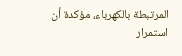المرتبطة بالكهرباء، مؤكدة أن استمرار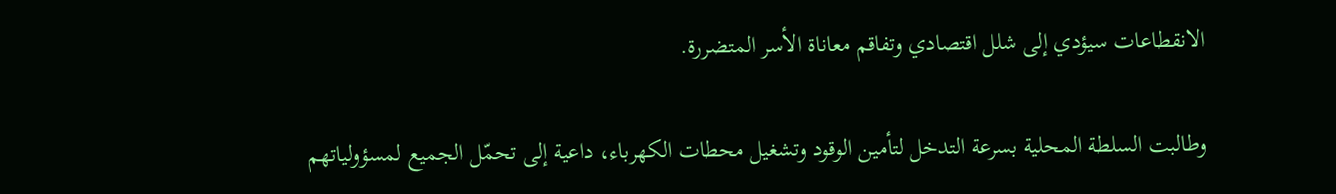الانقطاعات سيؤدي إلى شلل اقتصادي وتفاقم معاناة الأسر المتضررة.

وطالبت السلطة المحلية بسرعة التدخل لتأمين الوقود وتشغيل محطات الكهرباء، داعية إلى تحمّل الجميع لمسؤولياتهم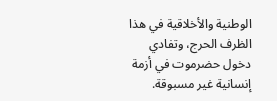الوطنية والأخلاقية في هذا الظرف الحرج، وتفادي دخول حضرموت في أزمة إنسانية غير مسبوقة.